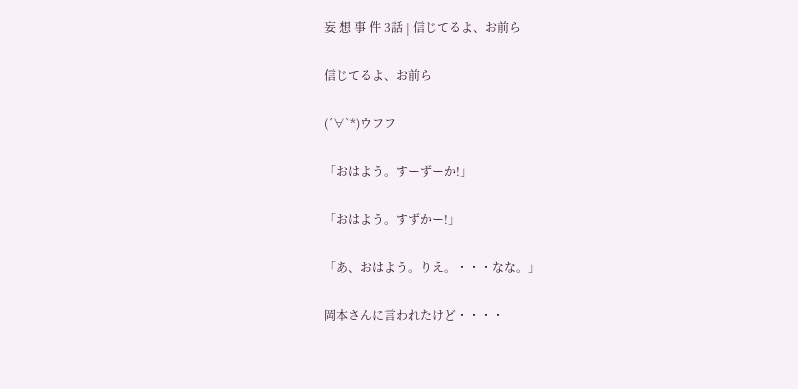妄 想 事 件 3話 | 信じてるよ、お前ら

信じてるよ、お前ら

(´∀`*)ウフフ

「おはよう。すーずーか!」

「おはよう。すずかー!」

「あ、おはよう。りえ。・・・なな。」

岡本さんに言われたけど・・・・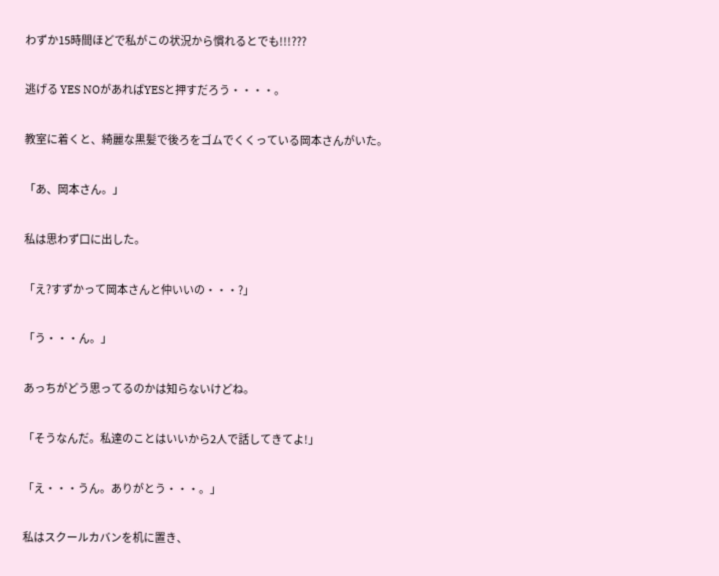わずか15時間ほどで私がこの状況から慣れるとでも!!!???

逃げる YES NOがあればYESと押すだろう・・・・。

教室に着くと、綺麗な黒髪で後ろをゴムでくくっている岡本さんがいた。

「あ、岡本さん。」

私は思わず口に出した。

「え?すずかって岡本さんと仲いいの・・・?」

「う・・・ん。」

あっちがどう思ってるのかは知らないけどね。

「そうなんだ。私達のことはいいから2人で話してきてよ!」

「え・・・うん。ありがとう・・・。」

私はスクールカバンを机に置き、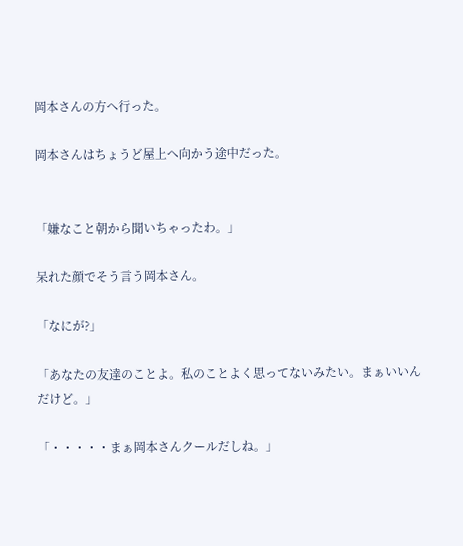岡本さんの方へ行った。

岡本さんはちょうど屋上へ向かう途中だった。


「嫌なこと朝から聞いちゃったわ。」

呆れた顔でそう言う岡本さん。

「なにが?」

「あなたの友達のことよ。私のことよく思ってないみたい。まぁいいんだけど。」

「・・・・・まぁ岡本さんクールだしね。」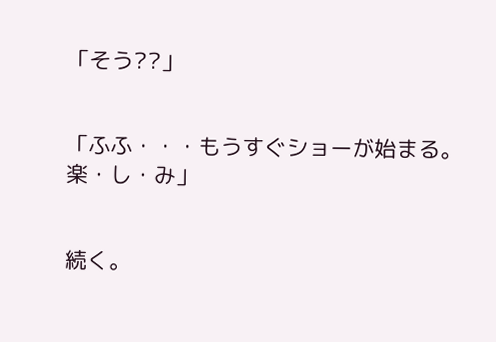「そう??」


「ふふ・・・もうすぐショーが始まる。楽・し・み」


続く。